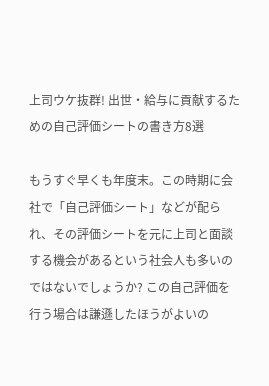上司ウケ抜群! 出世・給与に貢献するための自己評価シートの書き方8選

もうすぐ早くも年度末。この時期に会社で「自己評価シート」などが配られ、その評価シートを元に上司と面談する機会があるという社会人も多いのではないでしょうか? この自己評価を行う場合は謙遜したほうがよいの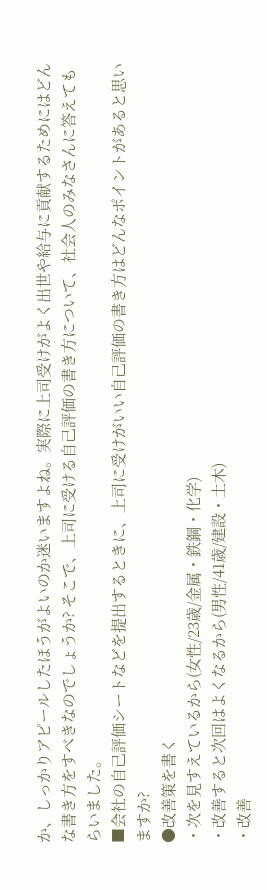か、しっかりアピールしたほうがよいのか迷いますよね。実際に上司受けがよく出世や給与に貢献するためにはどんな書き方をすべきなのでしょうか? そこで、上司に受ける自己評価の書き方について、社会人のみなさんに答えてもらいました。
■会社の自己評価シートなどを提出するときに、上司に受けがいい自己評価の書き方はどんなポイントがあると思いますか?
●改善策を書く
・次を見すえているから(女性/23歳/金属・鉄鋼・化学)
・改善すると次回はよくなるから(男性/41歳/建設・土木)
・改善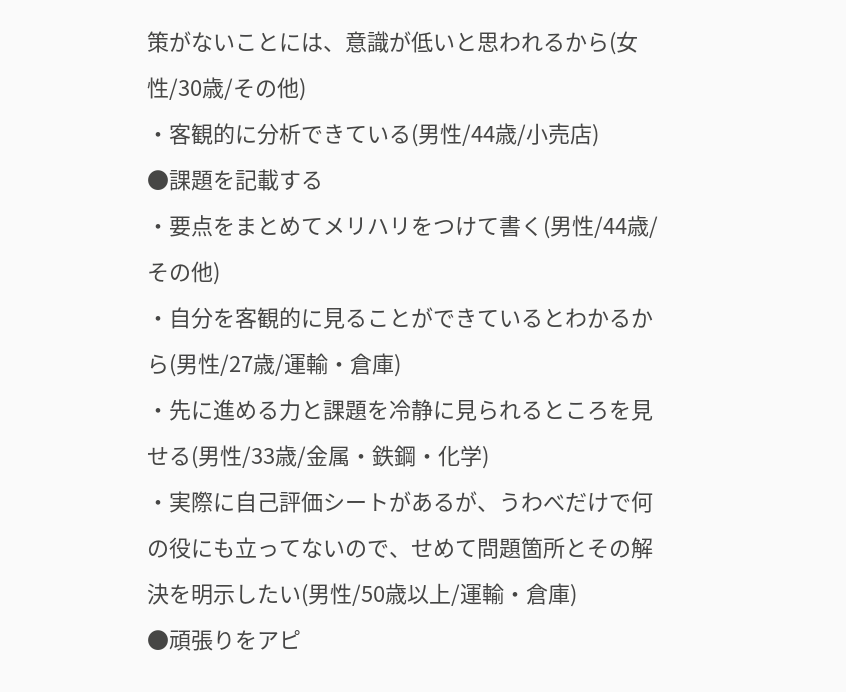策がないことには、意識が低いと思われるから(女性/30歳/その他)
・客観的に分析できている(男性/44歳/小売店)
●課題を記載する
・要点をまとめてメリハリをつけて書く(男性/44歳/その他)
・自分を客観的に見ることができているとわかるから(男性/27歳/運輸・倉庫)
・先に進める力と課題を冷静に見られるところを見せる(男性/33歳/金属・鉄鋼・化学)
・実際に自己評価シートがあるが、うわべだけで何の役にも立ってないので、せめて問題箇所とその解決を明示したい(男性/50歳以上/運輸・倉庫)
●頑張りをアピ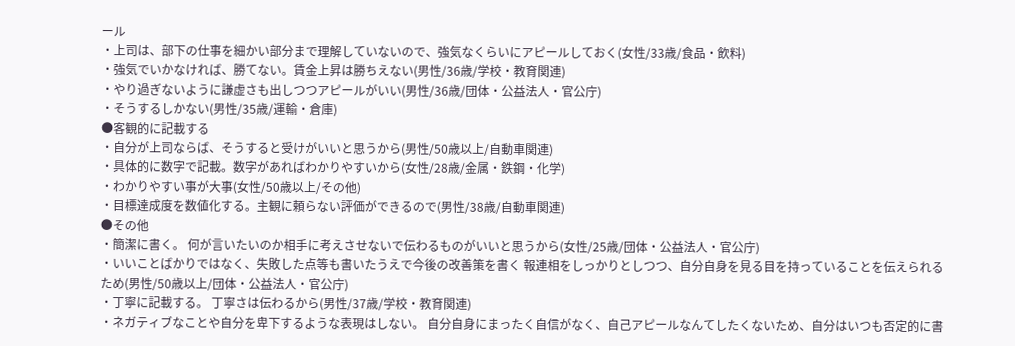ール
・上司は、部下の仕事を細かい部分まで理解していないので、強気なくらいにアピールしておく(女性/33歳/食品・飲料)
・強気でいかなければ、勝てない。賃金上昇は勝ちえない(男性/36歳/学校・教育関連)
・やり過ぎないように謙虚さも出しつつアピールがいい(男性/36歳/団体・公益法人・官公庁)
・そうするしかない(男性/35歳/運輸・倉庫)
●客観的に記載する
・自分が上司ならば、そうすると受けがいいと思うから(男性/50歳以上/自動車関連)
・具体的に数字で記載。数字があればわかりやすいから(女性/28歳/金属・鉄鋼・化学)
・わかりやすい事が大事(女性/50歳以上/その他)
・目標達成度を数値化する。主観に頼らない評価ができるので(男性/38歳/自動車関連)
●その他
・簡潔に書く。 何が言いたいのか相手に考えさせないで伝わるものがいいと思うから(女性/25歳/団体・公益法人・官公庁)
・いいことばかりではなく、失敗した点等も書いたうえで今後の改善策を書く 報連相をしっかりとしつつ、自分自身を見る目を持っていることを伝えられるため(男性/50歳以上/団体・公益法人・官公庁)
・丁寧に記載する。 丁寧さは伝わるから(男性/37歳/学校・教育関連)
・ネガティブなことや自分を卑下するような表現はしない。 自分自身にまったく自信がなく、自己アピールなんてしたくないため、自分はいつも否定的に書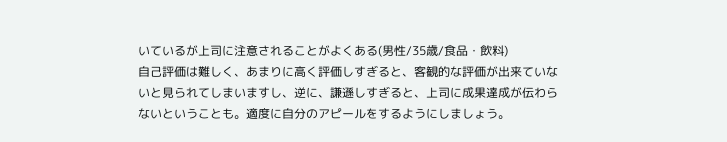いているが上司に注意されることがよくある(男性/35歳/食品・飲料)
自己評価は難しく、あまりに高く評価しすぎると、客観的な評価が出来ていないと見られてしまいますし、逆に、謙遜しすぎると、上司に成果達成が伝わらないということも。適度に自分のアピールをするようにしましょう。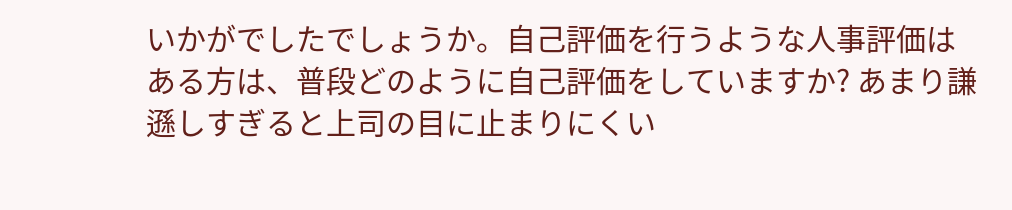いかがでしたでしょうか。自己評価を行うような人事評価はある方は、普段どのように自己評価をしていますか? あまり謙遜しすぎると上司の目に止まりにくい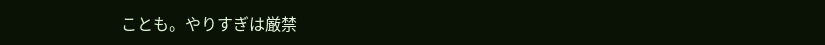ことも。やりすぎは厳禁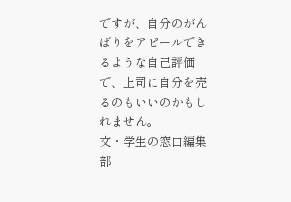ですが、自分のがんばりをアピールできるような自己評価で、上司に自分を売るのもいいのかもしれません。
文・学生の窓口編集部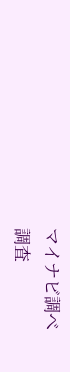マイナビ調べ
調査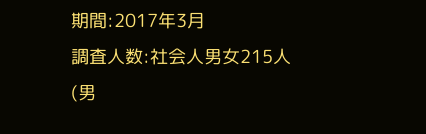期間:2017年3月
調査人数:社会人男女215人 (男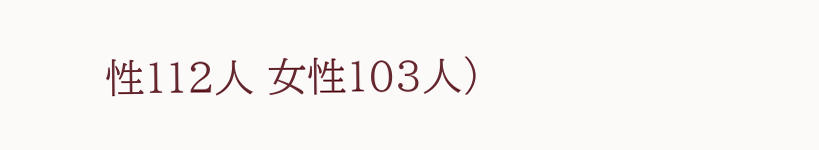性112人 女性103人)